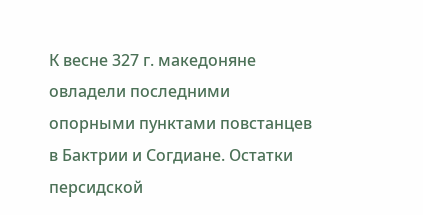К весне 327 г. македоняне овладели последними опорными пунктами повстанцев в Бактрии и Согдиане. Остатки персидской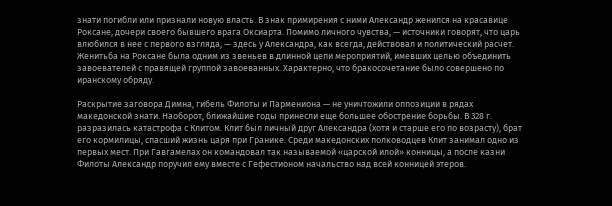знати погибли или признали новую власть. В знак примирения с ними Александр женился на красавице Роксане, дочери своего бывшего врага Оксиарта. Помимо личного чувства, — источники говорят, что царь влюбился в нее с первого взгляда, — здесь у Александра, как всегда, действовал и политический расчет. Женитьба на Роксане была одним из звеньев в длинной цепи мероприятий, имевших целью объединить завоевателей с правящей группой завоеванных. Характерно, что бракосочетание было совершено по иранскому обряду.

Раскрытие заговора Димна, гибель Филоты и Пармениона — не уничтожили оппозиции в рядах македонской знати. Наоборот, ближайшие годы принесли еще большее обострение борьбы. В 328 г. разразилась катастрофа с Клитом. Клит был личный друг Александра (хотя и старше его по возрасту), брат его кормилицы, спасший жизнь царя при Гранике. Среди македонских полководцев Клит занимал одно из первых мест. При Гавгамелах он командовал так называемой «царской илой» конницы, а после казни Филоты Александр поручил ему вместе с Гефестионом начальство над всей конницей этеров.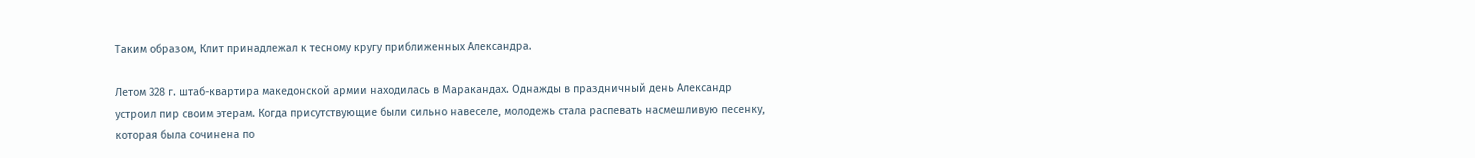Таким образом, Клит принадлежал к тесному кругу приближенных Александра.

Летом 328 г. штаб-квартира македонской армии находилась в Маракандах. Однажды в праздничный день Александр устроил пир своим этерам. Когда присутствующие были сильно навеселе, молодежь стала распевать насмешливую песенку, которая была сочинена по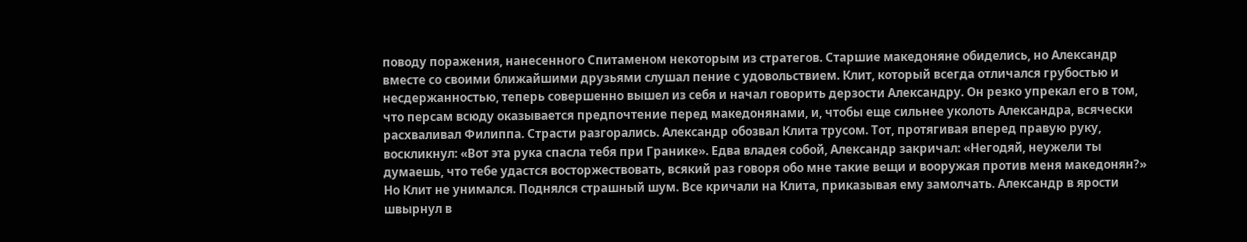поводу поражения, нанесенного Спитаменом некоторым из стратегов. Старшие македоняне обиделись, но Александр вместе со своими ближайшими друзьями слушал пение с удовольствием. Клит, который всегда отличался грубостью и несдержанностью, теперь совершенно вышел из себя и начал говорить дерзости Александру. Он резко упрекал его в том, что персам всюду оказывается предпочтение перед македонянами, и, чтобы еще сильнее уколоть Александра, всячески расхваливал Филиппа. Страсти разгорались. Александр обозвал Клита трусом. Тот, протягивая вперед правую руку, воскликнул: «Вот эта рука спасла тебя при Гранике». Едва владея собой, Александр закричал: «Негодяй, неужели ты думаешь, что тебе удастся восторжествовать, всякий раз говоря обо мне такие вещи и вооружая против меня македонян?» Но Клит не унимался. Поднялся страшный шум. Все кричали на Клита, приказывая ему замолчать. Александр в ярости швырнул в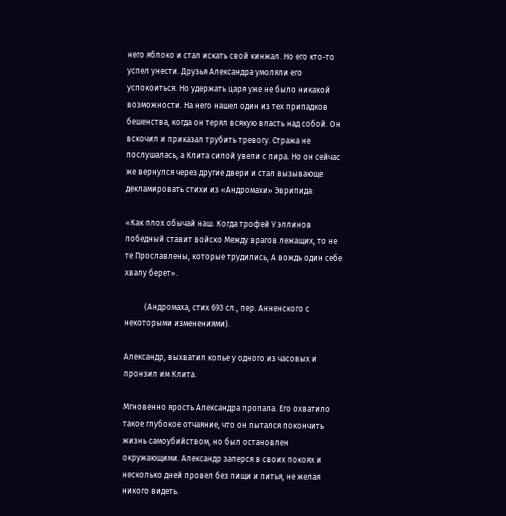него яблоко и стал искать свой кинжал. Но его кто-то успел унести. Друзья Александра умоляли его успокоиться. Но удержать царя уже не было никакой возможности. На него нашел один из тех припадков бешенства, когда он терял всякую власть над собой. Он вскочил и приказал трубить тревогу. Стража не послушалась, а Клита силой увели с пира. Но он сейчас же вернулся через другие двери и стал вызывающе декламировать стихи из «Андромахи» Эврипида:

«Как плох обычай наш. Когда трофей У эллинов победный ставит войско Между врагов лежащих, то не те Прославлены, которые трудились, А вождь один себе хвалу берет».

          (Андромаха, стих 693 сл., пер. Анненского с некоторыми изменениями).

Александр, выхватил копье у одного из часовых и пронзил им Клита.

Мгновенно ярость Александра пропала. Его охватило такое глубокое отчаяние, что он пытался покончить жизнь самоубийством, но был остановлен окружающими. Александр заперся в своих покоях и несколько дней провел без пищи и питья, не желая никого видеть.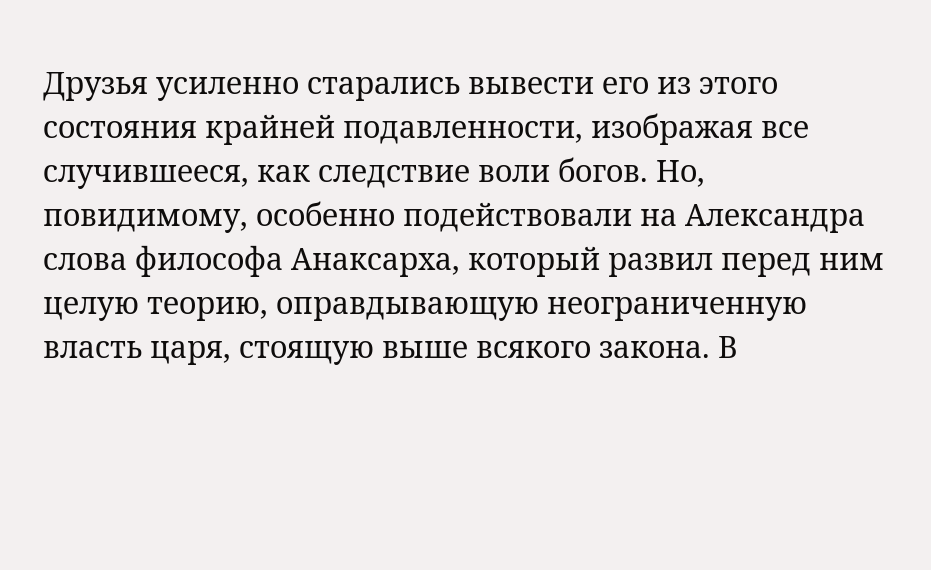Друзья усиленно старались вывести его из этого состояния крайней подавленности, изображая все случившееся, как следствие воли богов. Но, повидимому, особенно подействовали на Александра слова философа Анаксарха, который развил перед ним целую теорию, оправдывающую неограниченную власть царя, стоящую выше всякого закона. В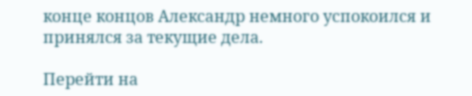конце концов Александр немного успокоился и принялся за текущие дела.

Перейти на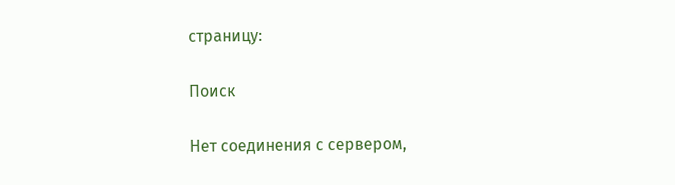страницу:

Поиск

Нет соединения с сервером,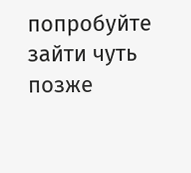попробуйте зайти чуть позже